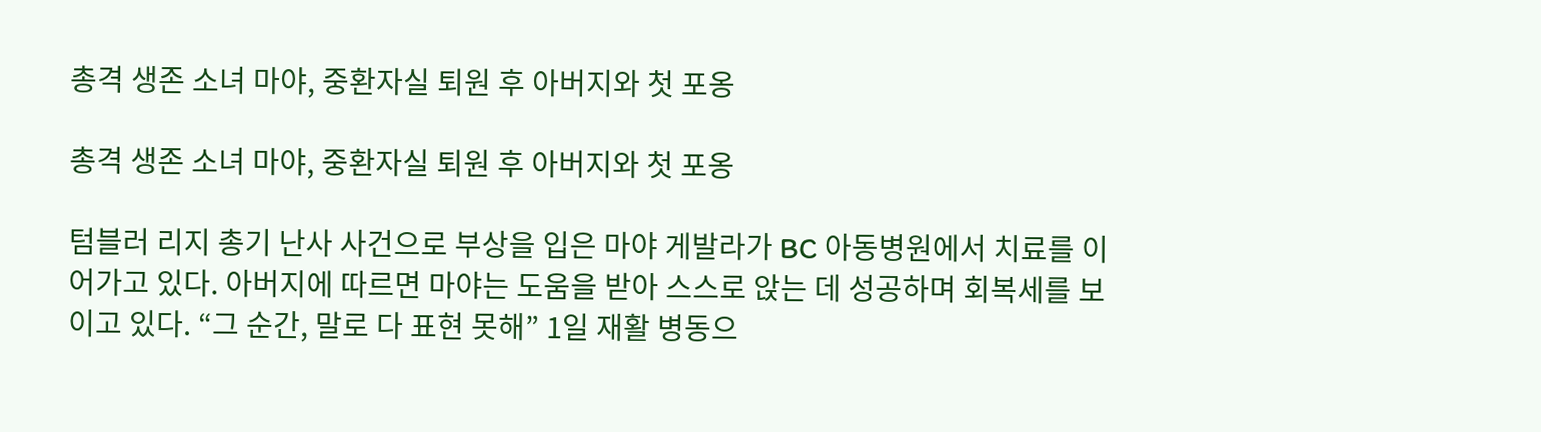총격 생존 소녀 마야, 중환자실 퇴원 후 아버지와 첫 포옹

총격 생존 소녀 마야, 중환자실 퇴원 후 아버지와 첫 포옹

텀블러 리지 총기 난사 사건으로 부상을 입은 마야 게발라가 BC 아동병원에서 치료를 이어가고 있다. 아버지에 따르면 마야는 도움을 받아 스스로 앉는 데 성공하며 회복세를 보이고 있다. “그 순간, 말로 다 표현 못해” 1일 재활 병동으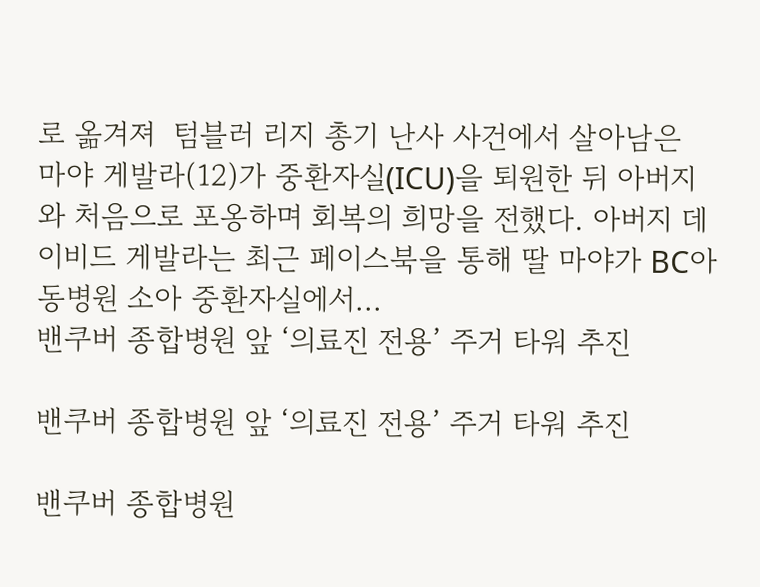로 옮겨져  텀블러 리지 총기 난사 사건에서 살아남은 마야 게발라(12)가 중환자실(ICU)을 퇴원한 뒤 아버지와 처음으로 포옹하며 회복의 희망을 전했다. 아버지 데이비드 게발라는 최근 페이스북을 통해 딸 마야가 BC아동병원 소아 중환자실에서...
밴쿠버 종합병원 앞 ‘의료진 전용’ 주거 타워 추진

밴쿠버 종합병원 앞 ‘의료진 전용’ 주거 타워 추진

밴쿠버 종합병원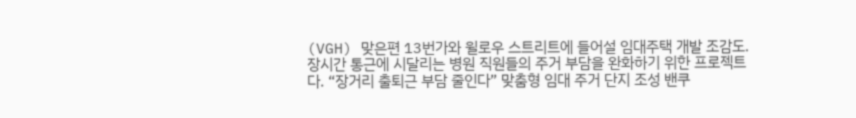(VGH) 맞은편 13번가와 윌로우 스트리트에 들어설 임대주택 개발 조감도. 장시간 통근에 시달리는 병원 직원들의 주거 부담을 완화하기 위한 프로젝트다. “장거리 출퇴근 부담 줄인다” 맞춤형 임대 주거 단지 조성 밴쿠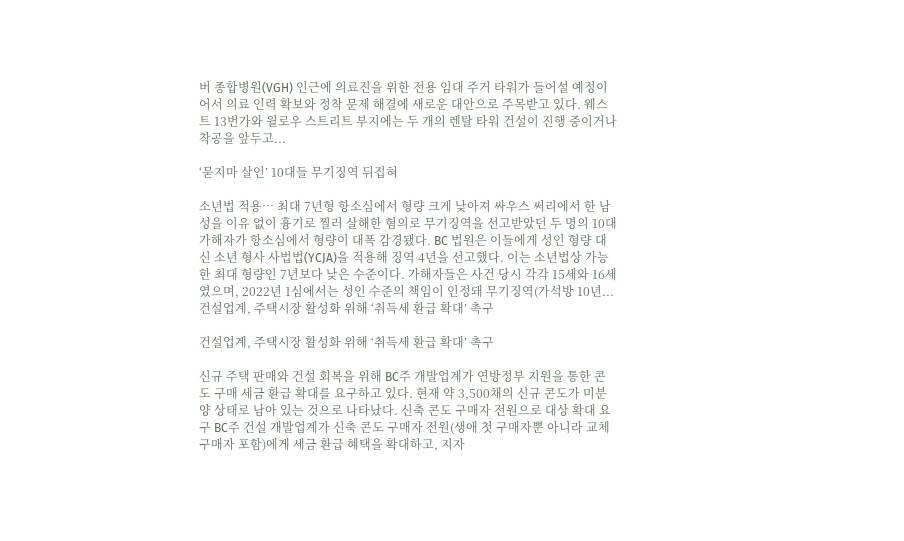버 종합병원(VGH) 인근에 의료진을 위한 전용 임대 주거 타워가 들어설 예정이어서 의료 인력 확보와 정착 문제 해결에 새로운 대안으로 주목받고 있다. 웨스트 13번가와 윌로우 스트리트 부지에는 두 개의 렌탈 타워 건설이 진행 중이거나 착공을 앞두고...

‘묻지마 살인’ 10대들 무기징역 뒤집혀

소년법 적용… 최대 7년형 항소심에서 형량 크게 낮아져 싸우스 써리에서 한 남성을 이유 없이 흉기로 찔러 살해한 혐의로 무기징역을 선고받았던 두 명의 10대 가해자가 항소심에서 형량이 대폭 감경됐다. BC 법원은 이들에게 성인 형량 대신 소년 형사 사법법(YCJA)을 적용해 징역 4년을 선고했다. 이는 소년법상 가능한 최대 형량인 7년보다 낮은 수준이다. 가해자들은 사건 당시 각각 15세와 16세였으며, 2022년 1심에서는 성인 수준의 책임이 인정돼 무기징역(가석방 10년...
건설업계, 주택시장 활성화 위해 ‘취득세 환급 확대’ 촉구

건설업계, 주택시장 활성화 위해 ‘취득세 환급 확대’ 촉구

신규 주택 판매와 건설 회복을 위해 BC주 개발업계가 연방정부 지원을 통한 콘도 구매 세금 환급 확대를 요구하고 있다. 현재 약 3,500채의 신규 콘도가 미분양 상태로 남아 있는 것으로 나타났다. 신축 콘도 구매자 전원으로 대상 확대 요구 BC주 건설 개발업계가 신축 콘도 구매자 전원(생애 첫 구매자뿐 아니라 교체 구매자 포함)에게 세금 환급 혜택을 확대하고, 지자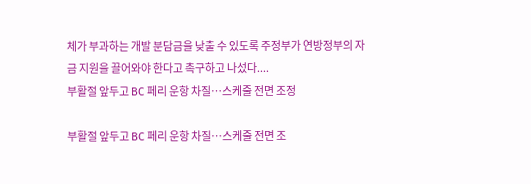체가 부과하는 개발 분담금을 낮출 수 있도록 주정부가 연방정부의 자금 지원을 끌어와야 한다고 촉구하고 나섰다....
부활절 앞두고 BC 페리 운항 차질…스케줄 전면 조정

부활절 앞두고 BC 페리 운항 차질…스케줄 전면 조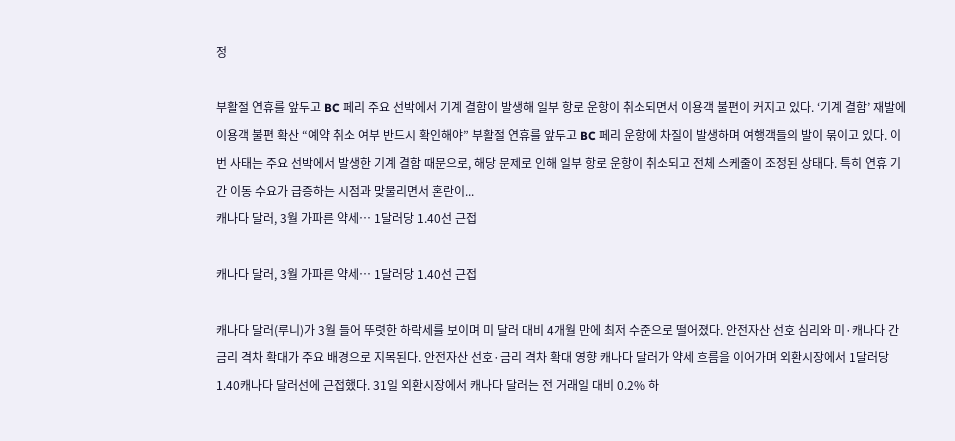정

부활절 연휴를 앞두고 BC 페리 주요 선박에서 기계 결함이 발생해 일부 항로 운항이 취소되면서 이용객 불편이 커지고 있다. ‘기계 결함’ 재발에 이용객 불편 확산 “예약 취소 여부 반드시 확인해야” 부활절 연휴를 앞두고 BC 페리 운항에 차질이 발생하며 여행객들의 발이 묶이고 있다. 이번 사태는 주요 선박에서 발생한 기계 결함 때문으로, 해당 문제로 인해 일부 항로 운항이 취소되고 전체 스케줄이 조정된 상태다. 특히 연휴 기간 이동 수요가 급증하는 시점과 맞물리면서 혼란이...
캐나다 달러, 3월 가파른 약세… 1달러당 1.40선 근접

캐나다 달러, 3월 가파른 약세… 1달러당 1.40선 근접

캐나다 달러(루니)가 3월 들어 뚜렷한 하락세를 보이며 미 달러 대비 4개월 만에 최저 수준으로 떨어졌다. 안전자산 선호 심리와 미·캐나다 간 금리 격차 확대가 주요 배경으로 지목된다. 안전자산 선호·금리 격차 확대 영향 캐나다 달러가 약세 흐름을 이어가며 외환시장에서 1달러당 1.40캐나다 달러선에 근접했다. 31일 외환시장에서 캐나다 달러는 전 거래일 대비 0.2% 하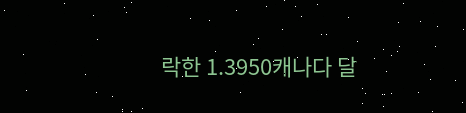락한 1.3950캐나다 달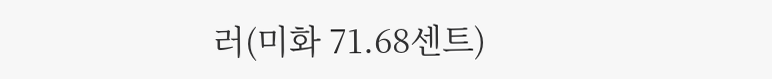러(미화 71.68센트)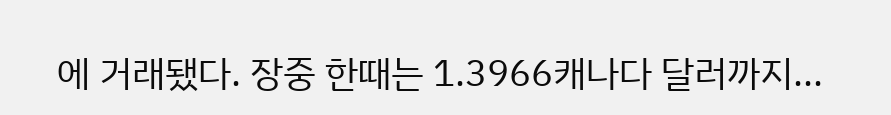에 거래됐다. 장중 한때는 1.3966캐나다 달러까지...